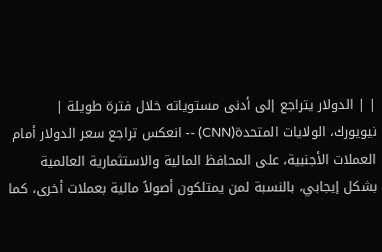| | الدولار يتراجع إلى أدنى مستوياته خلال فترة طويلة |
نيويورك، الولايات المتحدة(CNN) -- انعكس تراجع سعر الدولار أمام العملات الأجنبية، على المحافظ المالية والاستثمارية العالمية بشكل إيجابي، بالنسبة لمن يمتلكون أصولاً مالية بعملات أخرى، كما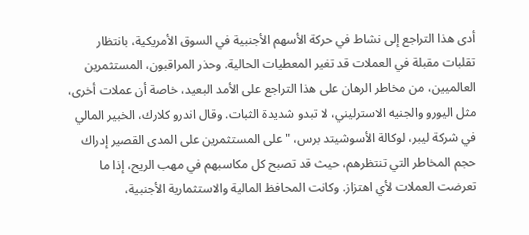أدى هذا التراجع إلى نشاط في حركة الأسهم الأجنبية في السوق الأمريكية، بانتظار تقلبات مقبلة في العملات قد تغير المعطيات الحالية. وحذر المراقبون، المستثمرين العالميين، من مخاطر الرهان على هذا التراجع على الأمد البعيد، خاصة أن عملات أخرى، مثل اليورو والجنيه الاسترليني، لا تبدو شديدة الثبات. وقال اندرو كلارك، الخبير المالي في شركة ليبر، لوكالة الأسوشيتد برس، "على المستثمرين على المدى القصير إدراك حجم المخاطر التي تنتظرهم، حيث قد تصبح كل مكاسبهم في مهب الريح، إذا ما تعرضت العملات لأي اهتزاز. وكانت المحافظ المالية والاستثمارية الأجنبية،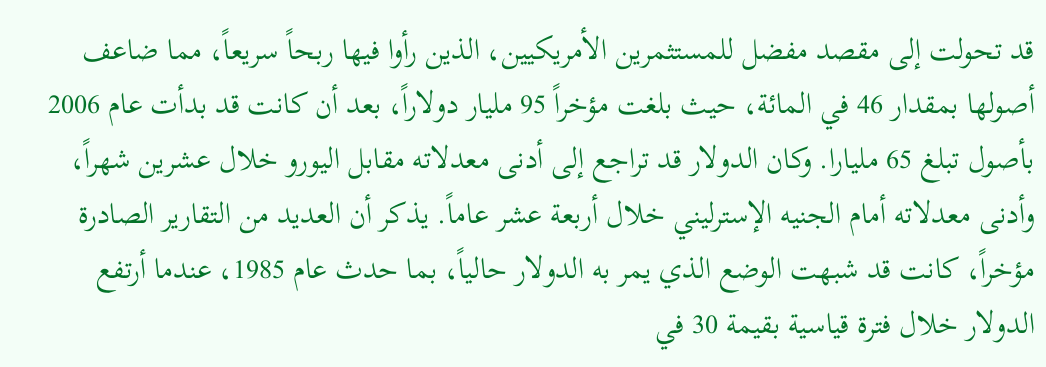قد تحولت إلى مقصد مفضل للمستثمرين الأمريكيين، الذين رأوا فيها ربحاً سريعاً، مما ضاعف أصولها بمقدار 46 في المائة، حيث بلغت مؤخراً 95 مليار دولاراً، بعد أن كانت قد بدأت عام 2006 بأصول تبلغ 65 مليارا. وكان الدولار قد تراجع إلى أدنى معدلاته مقابل اليورو خلال عشرين شهراً، وأدنى معدلاته أمام الجنيه الإسترليني خلال أربعة عشر عاماً. يذكر أن العديد من التقارير الصادرة مؤخراً، كانت قد شبهت الوضع الذي يمر به الدولار حالياً، بما حدث عام 1985، عندما أرتفع الدولار خلال فترة قياسية بقيمة 30 في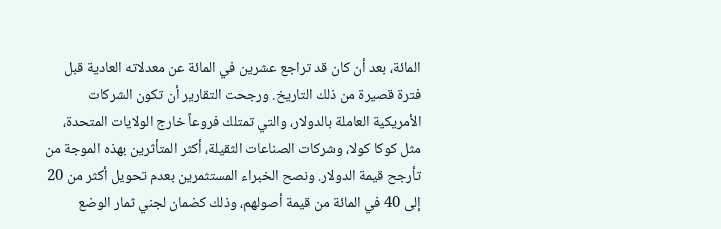المائة، بعد أن كان قد تراجع عشرين في المائة عن معدلاته العادية قبل فترة قصيرة من ذلك التاريخ. ورجحت التقارير أن تكون الشركات الأمريكية العاملة بالدولار، والتي تمتلك فروعاً خارج الولايات المتحدة، مثل كوكا كولا، وشركات الصناعات الثقيلة، أكثر المتأثرين بهذه الموجة من تأرجح قيمة الدولار. ونصح الخبراء المستثمرين بعدم تحويل أكثر من 20 إلى 40 في المائة من قيمة أصولهم، وذلك كضمان لجني ثمار الوضع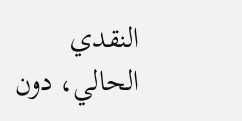النقدي الحالي، دون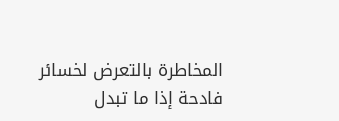المخاطرة بالتعرض لخسائر فادحة إذا ما تبدل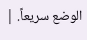الوضع سريعاً. |